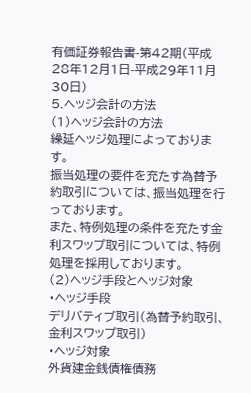有価証券報告書-第42期(平成28年12月1日-平成29年11月30日)
5.ヘッジ会計の方法
(1)ヘッジ会計の方法
繰延ヘッジ処理によっております。
振当処理の要件を充たす為替予約取引については、振当処理を行っております。
また、特例処理の条件を充たす金利スワップ取引については、特例処理を採用しております。
(2)ヘッジ手段とヘッジ対象
・ヘッジ手段
デリバティブ取引(為替予約取引、金利スワップ取引)
・ヘッジ対象
外貨建金銭債権債務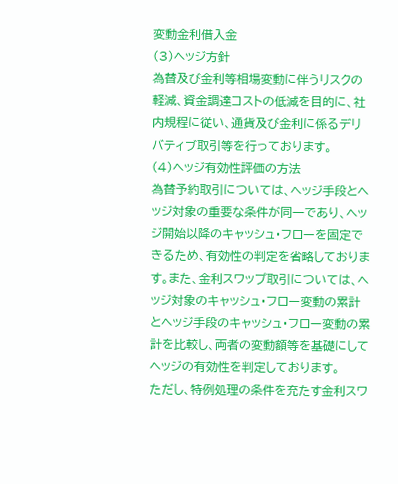変動金利借入金
(3)ヘッジ方針
為替及び金利等相場変動に伴うリスクの軽減、資金調達コストの低減を目的に、社内規程に従い、通貨及び金利に係るデリバティブ取引等を行っております。
(4)ヘッジ有効性評価の方法
為替予約取引については、ヘッジ手段とヘッジ対象の重要な条件が同一であり、ヘッジ開始以降のキャッシュ・フローを固定できるため、有効性の判定を省略しております。また、金利スワップ取引については、ヘッジ対象のキャッシュ・フロー変動の累計とヘッジ手段のキャッシュ・フロー変動の累計を比較し、両者の変動額等を基礎にしてヘッジの有効性を判定しております。
ただし、特例処理の条件を充たす金利スワ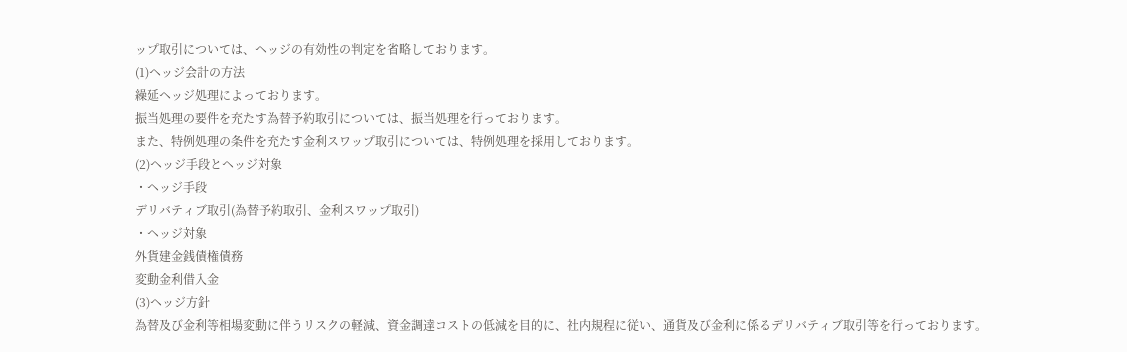ップ取引については、ヘッジの有効性の判定を省略しております。
(1)ヘッジ会計の方法
繰延ヘッジ処理によっております。
振当処理の要件を充たす為替予約取引については、振当処理を行っております。
また、特例処理の条件を充たす金利スワップ取引については、特例処理を採用しております。
(2)ヘッジ手段とヘッジ対象
・ヘッジ手段
デリバティブ取引(為替予約取引、金利スワップ取引)
・ヘッジ対象
外貨建金銭債権債務
変動金利借入金
(3)ヘッジ方針
為替及び金利等相場変動に伴うリスクの軽減、資金調達コストの低減を目的に、社内規程に従い、通貨及び金利に係るデリバティブ取引等を行っております。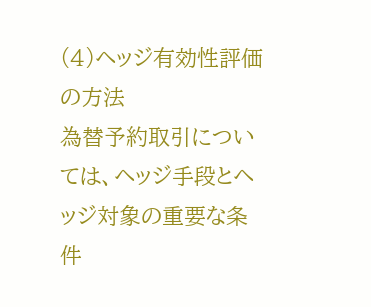(4)ヘッジ有効性評価の方法
為替予約取引については、ヘッジ手段とヘッジ対象の重要な条件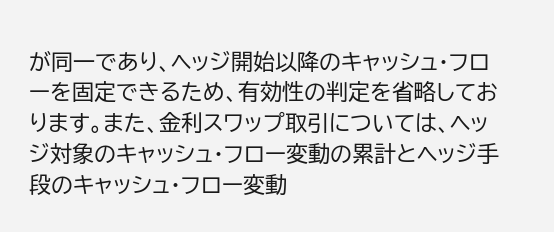が同一であり、ヘッジ開始以降のキャッシュ・フローを固定できるため、有効性の判定を省略しております。また、金利スワップ取引については、ヘッジ対象のキャッシュ・フロー変動の累計とヘッジ手段のキャッシュ・フロー変動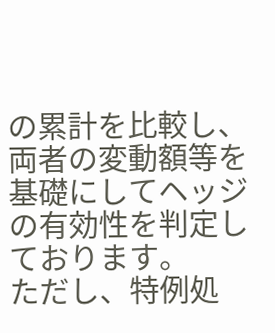の累計を比較し、両者の変動額等を基礎にしてヘッジの有効性を判定しております。
ただし、特例処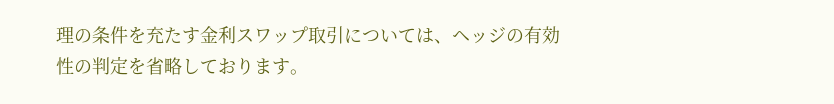理の条件を充たす金利スワップ取引については、ヘッジの有効性の判定を省略しております。